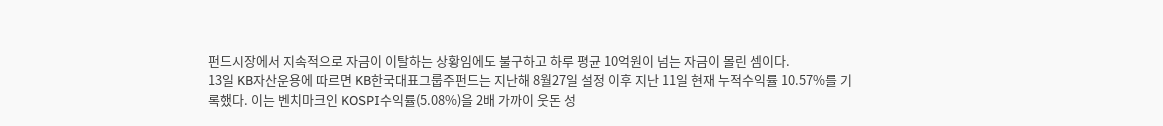펀드시장에서 지속적으로 자금이 이탈하는 상황임에도 불구하고 하루 평균 10억원이 넘는 자금이 몰린 셈이다.
13일 KB자산운용에 따르면 KB한국대표그룹주펀드는 지난해 8월27일 설정 이후 지난 11일 현재 누적수익률 10.57%를 기록했다. 이는 벤치마크인 KOSPI수익률(5.08%)을 2배 가까이 웃돈 성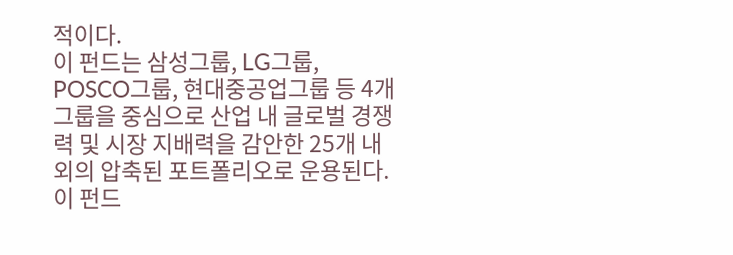적이다.
이 펀드는 삼성그룹, LG그룹, POSCO그룹, 현대중공업그룹 등 4개 그룹을 중심으로 산업 내 글로벌 경쟁력 및 시장 지배력을 감안한 25개 내외의 압축된 포트폴리오로 운용된다.
이 펀드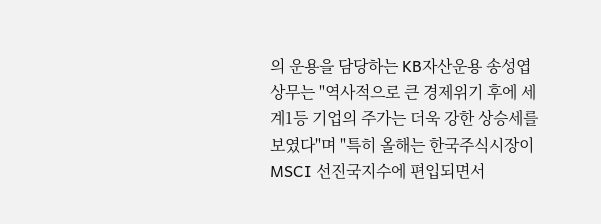의 운용을 담당하는 KB자산운용 송성엽 상무는 "역사적으로 큰 경제위기 후에 세계1등 기업의 주가는 더욱 강한 상승세를 보였다"며 "특히 올해는 한국주식시장이 MSCI 선진국지수에 편입되면서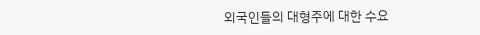외국인들의 대형주에 대한 수요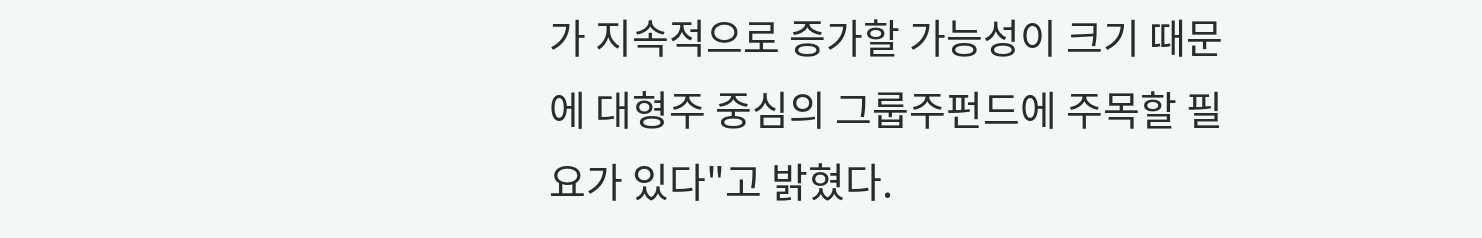가 지속적으로 증가할 가능성이 크기 때문에 대형주 중심의 그룹주펀드에 주목할 필요가 있다"고 밝혔다.